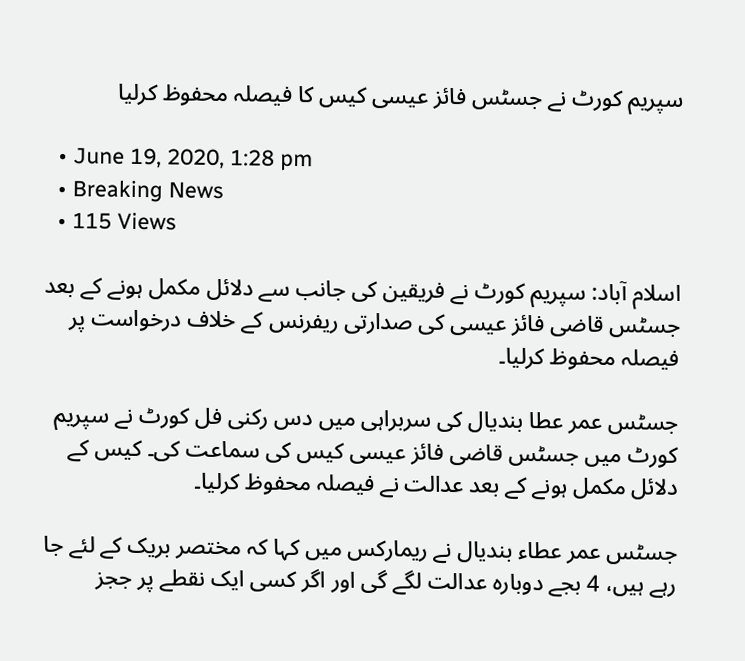سپریم کورٹ نے جسٹس فائز عیسی کیس کا فیصلہ محفوظ کرلیا

  • June 19, 2020, 1:28 pm
  • Breaking News
  • 115 Views

اسلام آباد: سپریم کورٹ نے فریقین کی جانب سے دلائل مکمل ہونے کے بعد جسٹس قاضی فائز عیسی کی صدارتی ریفرنس کے خلاف درخواست پر فیصلہ محفوظ کرلیا۔

جسٹس عمر عطا بندیال کی سربراہی میں دس رکنی فل کورٹ نے سپریم کورٹ میں جسٹس قاضی فائز عیسی کیس کی سماعت کی۔ کیس کے دلائل مکمل ہونے کے بعد عدالت نے فیصلہ محفوظ کرلیا۔

جسٹس عمر عطاء بندیال نے ریمارکس میں کہا کہ مختصر بریک کے لئے جا رہے ہیں، 4 بجے دوبارہ عدالت لگے گی اور اگر کسی ایک نقطے پر ججز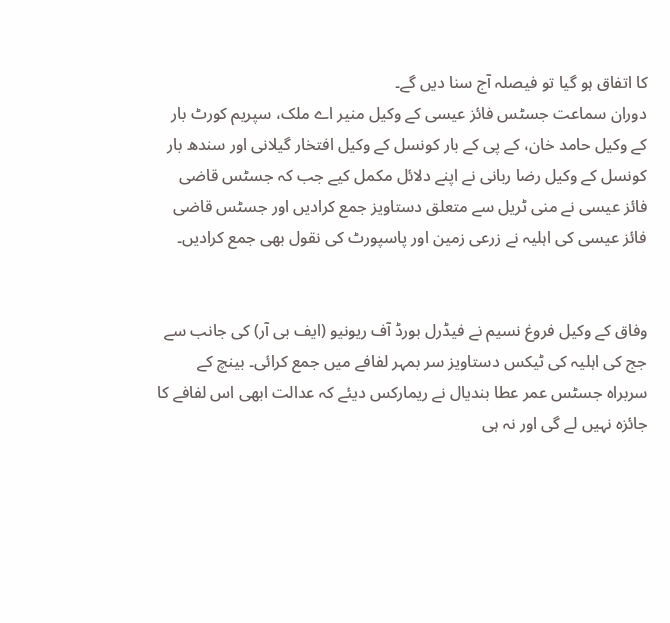کا اتفاق ہو گیا تو فیصلہ آج سنا دیں گے۔
دوران سماعت جسٹس فائز عیسی کے وکیل منیر اے ملک، سپریم کورٹ بار کے وکیل حامد خان، کے پی کے بار کونسل کے وکیل افتخار گیلانی اور سندھ بار کونسل کے وکیل رضا ربانی نے اپنے دلائل مکمل کیے جب کہ جسٹس قاضی فائز عیسی نے منی ٹریل سے متعلق دستاویز جمع کرادیں اور جسٹس قاضی فائز عیسی کی اہلیہ نے زرعی زمین اور پاسپورٹ کی نقول بھی جمع کرادیں۔


وفاق کے وکیل فروغ نسیم نے فیڈرل بورڈ آف ریونیو (ایف بی آر) کی جانب سے جج کی اہلیہ کی ٹیکس دستاویز سر بمہر لفافے میں جمع کرائی۔ بینچ کے سربراہ جسٹس عمر عطا بندیال نے ریمارکس دیئے کہ عدالت ابھی اس لفافے کا جائزہ نہیں لے گی اور نہ ہی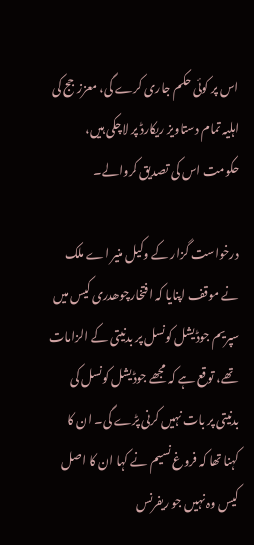اس پر کوئی حکم جاری کرے گی، معزز جج کی اہلیہ تمام دستاویز ریکارڈ پر لاچکی ہیں، حکومت اس کی تصدیق کروالے۔

درخواست گزار کے وکیل منیر اے ملک نے موقف اپنایا کہ افتخارچوھدری کیس میں سپریم جوڈیشل کونسل پر بدنیتی کے الزامات تھے، توقع ہے کہ مجھے جوڈیشل کونسل کی بدنیتی پر بات نہیں کرنی پڑے گی۔ ان کا کہنا تھا کہ فروغ نسیم نے کہا ان کا اصل کیس وہ نہیں جو ریفرنس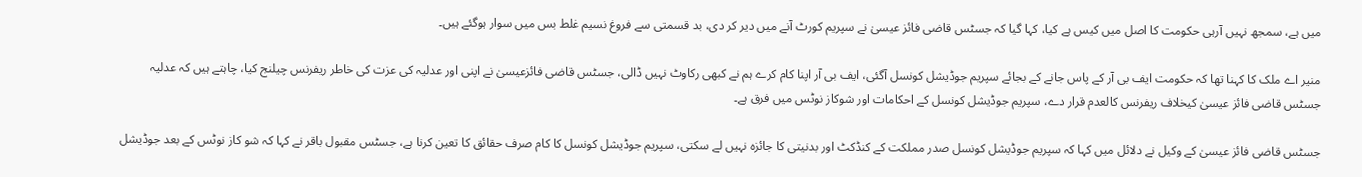میں ہے، سمجھ نہیں آرہی حکومت کا اصل میں کیس ہے کیا، کہا گیا کہ جسٹس قاضی فائز عیسیٰ نے سپریم کورٹ آنے میں دیر کر دی، بد قسمتی سے فروغ نسیم غلط بس میں سوار ہوگئے ہیں۔

منیر اے ملک کا کہنا تھا کہ حکومت ایف بی آر کے پاس جانے کے بجائے سپریم جوڈیشل کونسل آگئی، ایف بی آر اپنا کام کرے ہم نے کبھی رکاوٹ نہیں ڈالی، جسٹس قاضی فائزعیسیٰ نے اپنی اور عدلیہ کی عزت کی خاطر ریفرنس چیلنج کیا، چاہتے ہیں کہ عدلیہ جسٹس قاضی فائز عیسیٰ کیخلاف ریفرنس کالعدم قرار دے، سپریم جوڈیشل کونسل کے احکامات اور شوکاز نوٹس میں فرق ہے۔

جسٹس قاضی فائز عیسیٰ کے وکیل نے دلائل میں کہا کہ سپریم جوڈیشل کونسل صدر مملکت کے کنڈکٹ اور بدنیتی کا جائزہ نہیں لے سکتی، سپریم جوڈیشل کونسل کا کام صرف حقائق کا تعین کرنا ہے، جسٹس مقبول باقر نے کہا کہ شو کاز نوٹس کے بعد جوڈیشل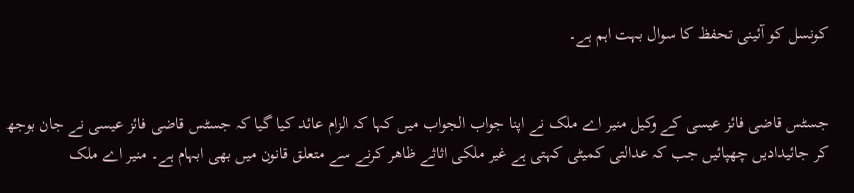کونسل کو آئینی تحفظ کا سوال بہت اہم ہے۔


جسٹس قاضی فائز عیسی کے وکیل منیر اے ملک نے اپنا جواب الجواب میں کہا کہ الزام عائد کیا گیا کہ جسٹس قاضی فائز عیسی نے جان بوجھ کر جائیدادیں چھپائیں جب کہ عدالتی کمیٹی کہتی ہے غیر ملکی اثاثے ظاھر کرنے سے متعلق قانون میں بھی ابہام ہے۔ منیر اے ملک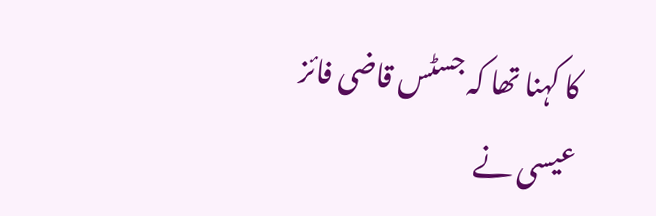کا کہنا تھا کہ جسٹس قاضی فائز عیسی نے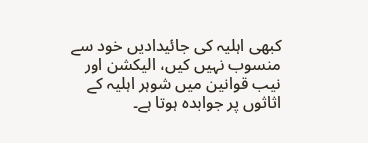کبھی اہلیہ کی جائیدادیں خود سے منسوب نہیں کیں، الیکشن اور نیب قوانین میں شوہر اہلیہ کے اثاثوں پر جوابدہ ہوتا ہے۔